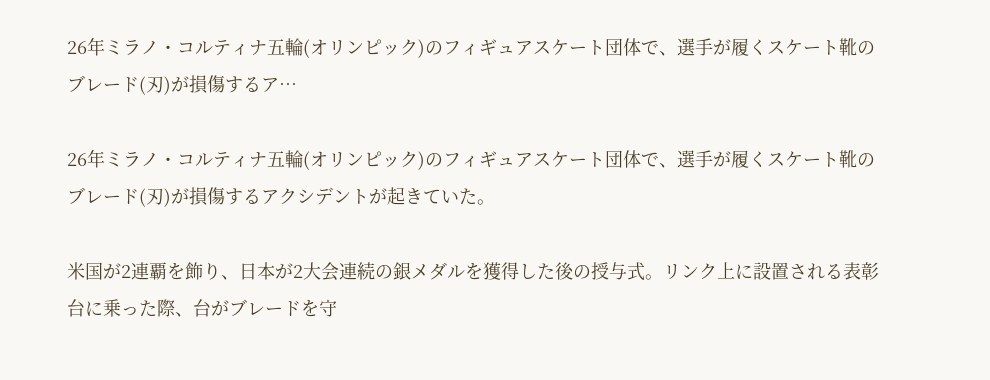26年ミラノ・コルティナ五輪(オリンピック)のフィギュアスケート団体で、選手が履くスケート靴のブレード(刃)が損傷するア…

26年ミラノ・コルティナ五輪(オリンピック)のフィギュアスケート団体で、選手が履くスケート靴のブレード(刃)が損傷するアクシデントが起きていた。

米国が2連覇を飾り、日本が2大会連続の銀メダルを獲得した後の授与式。リンク上に設置される表彰台に乗った際、台がブレードを守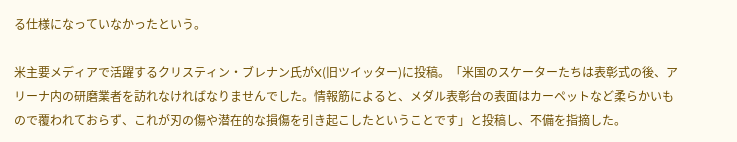る仕様になっていなかったという。

米主要メディアで活躍するクリスティン・ブレナン氏がX(旧ツイッター)に投稿。「米国のスケーターたちは表彰式の後、アリーナ内の研磨業者を訪れなければなりませんでした。情報筋によると、メダル表彰台の表面はカーペットなど柔らかいもので覆われておらず、これが刃の傷や潜在的な損傷を引き起こしたということです」と投稿し、不備を指摘した。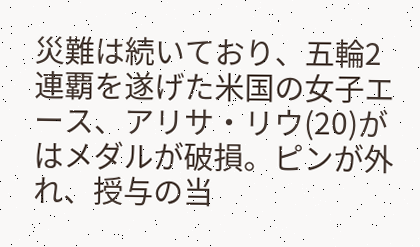災難は続いており、五輪2連覇を遂げた米国の女子エース、アリサ・リウ(20)がはメダルが破損。ピンが外れ、授与の当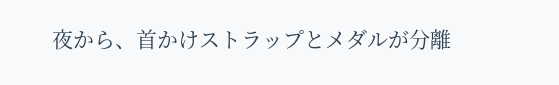夜から、首かけストラップとメダルが分離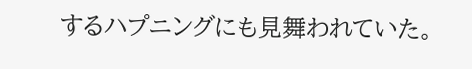するハプニングにも見舞われていた。